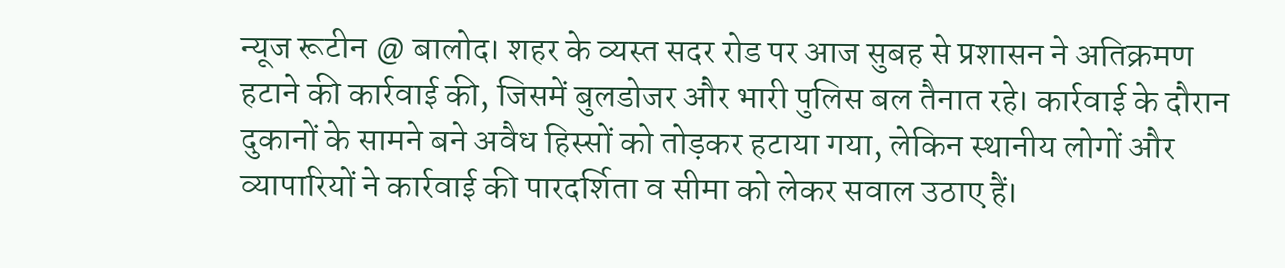न्यूज रूटीन @ बालोद। शहर के व्यस्त सदर रोड पर आज सुबह से प्रशासन ने अतिक्रमण हटाने की कार्रवाई की, जिसमें बुलडोजर और भारी पुलिस बल तैनात रहे। कार्रवाई के दौरान दुकानों के सामने बने अवैध हिस्सों को तोड़कर हटाया गया, लेकिन स्थानीय लोगों और व्यापारियों ने कार्रवाई की पारदर्शिता व सीमा को लेकर सवाल उठाए हैं।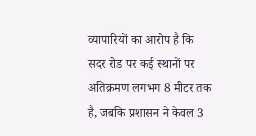व्यापारियों का आरोप है कि सदर रोड पर कई स्थानों पर अतिक्रमण लगभग 8 मीटर तक है, जबकि प्रशासन ने केवल 3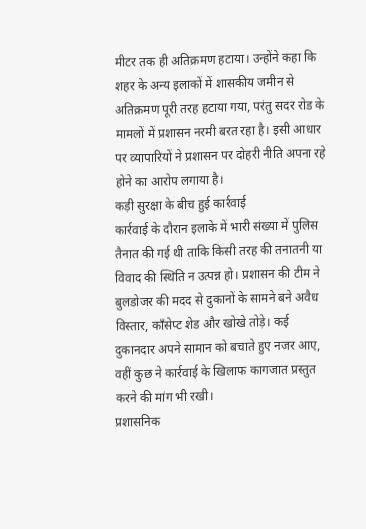मीटर तक ही अतिक्रमण हटाया। उन्होंने कहा कि शहर के अन्य इलाकों में शासकीय जमीन से अतिक्रमण पूरी तरह हटाया गया, परंतु सदर रोड के मामलों में प्रशासन नरमी बरत रहा है। इसी आधार पर व्यापारियों ने प्रशासन पर दोहरी नीति अपना रहे होने का आरोप लगाया है।
कड़ी सुरक्षा के बीच हुई कार्रवाई
कार्रवाई के दौरान इलाके में भारी संख्या में पुलिस तैनात की गई थी ताकि किसी तरह की तनातनी या विवाद की स्थिति न उत्पन्न हो। प्रशासन की टीम ने बुलडोजर की मदद से दुकानों के सामने बने अवैध विस्तार, काँसेप्ट शेड और खोखे तोड़े। कई दुकानदार अपने सामान को बचाते हुए नजर आए, वहीं कुछ ने कार्रवाई के खिलाफ कागजात प्रस्तुत करने की मांग भी रखी।
प्रशासनिक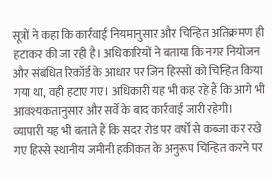सूत्रों ने कहा कि कार्रवाई नियमानुसार और चिन्हित अतिक्रमण ही हटाकर की जा रही है। अधिकारियों ने बताया कि नगर नियोजन और संबंधित रिकॉर्ड के आधार पर जिन हिस्सों को चिन्हित किया गया था, वही हटाए गए। अधिकारी यह भी कह रहे हैं कि आगे भी आवश्यकतानुसार और सर्वे के बाद कार्रवाई जारी रहेगी।
व्यापारी यह भी बताते हैं कि सदर रोड पर वर्षों से कब्जा कर रखे गए हिस्से स्थानीय जमीनी हकीकत के अनुरूप चिन्हित करने पर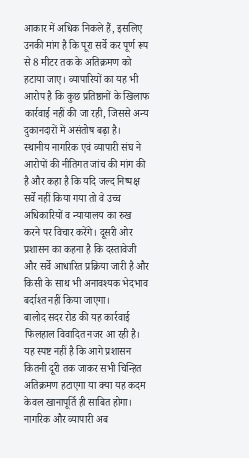आकार में अधिक निकले हैं, इसलिए उनकी मांग है कि पूरा सर्वे कर पूर्ण रूप से 8 मीटर तक के अतिक्रमण को हटाया जाए। व्यापारियों का यह भी आरोप है कि कुछ प्रतिष्ठानों के खिलाफ कार्रवाई नहीं की जा रही, जिससे अन्य दुकानदारों में असंतोष बढ़ा है।
स्थानीय नागरिक एवं व्यापारी संघ ने आरोपों की नीतिगत जांच की मांग की है और कहा है कि यदि जल्द निष्पक्ष सर्वे नहीं किया गया तो वे उच्च अधिकारियों व न्यायालय का रुख करने पर विचार करेंगे। दूसरी ओर प्रशासन का कहना है कि दस्तावेजी और सर्वे आधारित प्रक्रिया जारी है और किसी के साथ भी अनावश्यक भेदभाव बर्दाश्त नहीं किया जाएगा।
बालोद सदर रोड की यह कार्रवाई फिलहाल विवादित नजर आ रही है। यह स्पष्ट नहीं है कि आगे प्रशासन कितनी दूरी तक जाकर सभी चिन्हित अतिक्रमण हटाएगा या क्या यह कदम केवल खानापूर्ति ही साबित होगा। नागरिक और व्यापारी अब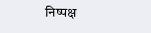निष्पक्ष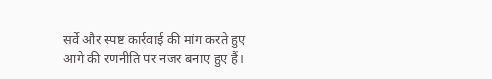सर्वे और स्पष्ट कार्रवाई की मांग करते हुए आगे की रणनीति पर नजर बनाए हुए हैं।